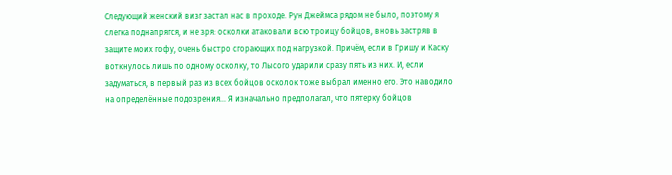Следующий женский визг застал нас в проходе. Рун Джеймса рядом не было, поэтому я слегка поднапрягся, и не зря: осколки атаковали всю троицу бойцов, вновь застряв в защите моих гофу, очень быстро сгорающих под нагрузкой. Причём, если в Гришу и Каску воткнулось лишь по одному осколку, то Лысого ударили сразу пять из них. И, если задуматься, в первый раз из всех бойцов осколок тоже выбрал именно его. Это наводило на определённые подозрения… Я изначально предполагал, что пятерку бойцов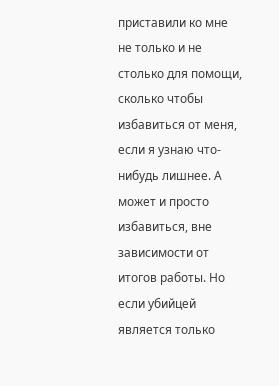приставили ко мне не только и не столько для помощи, сколько чтобы избавиться от меня, если я узнаю что-нибудь лишнее. А может и просто избавиться, вне зависимости от итогов работы. Но если убийцей является только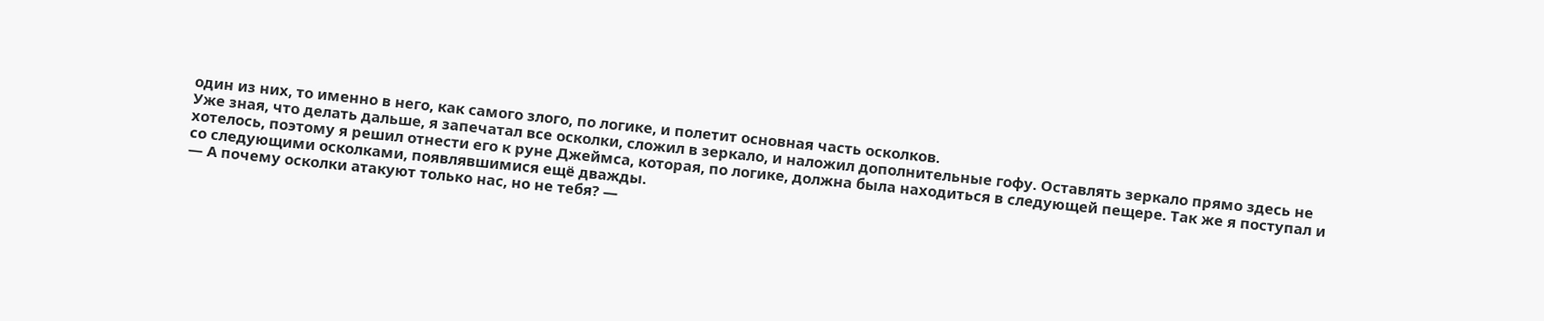один из них, то именно в него, как самого злого, по логике, и полетит основная часть осколков.
Уже зная, что делать дальше, я запечатал все осколки, сложил в зеркало, и наложил дополнительные гофу. Оставлять зеркало прямо здесь не хотелось, поэтому я решил отнести его к руне Джеймса, которая, по логике, должна была находиться в следующей пещере. Так же я поступал и со следующими осколками, появлявшимися ещё дважды.
— А почему осколки атакуют только нас, но не тебя? —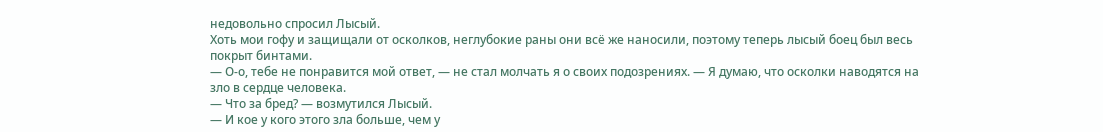недовольно спросил Лысый.
Хоть мои гофу и защищали от осколков, неглубокие раны они всё же наносили, поэтому теперь лысый боец был весь покрыт бинтами.
— О-о, тебе не понравится мой ответ, — не стал молчать я о своих подозрениях. — Я думаю, что осколки наводятся на зло в сердце человека.
— Что за бред? — возмутился Лысый.
— И кое у кого этого зла больше, чем у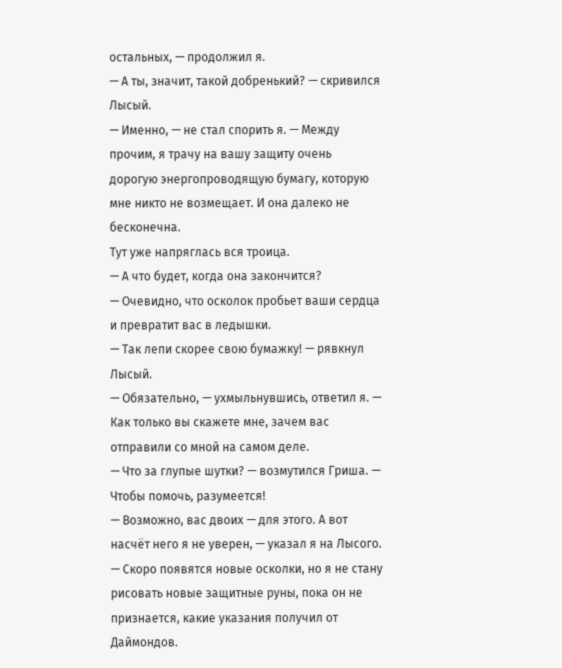остальных, — продолжил я.
— А ты, значит, такой добренький? — скривился Лысый.
— Именно, — не стал спорить я. — Между прочим, я трачу на вашу защиту очень дорогую энергопроводящую бумагу, которую мне никто не возмещает. И она далеко не бесконечна.
Тут уже напряглась вся троица.
— А что будет, когда она закончится?
— Очевидно, что осколок пробьет ваши сердца и превратит вас в ледышки.
— Так лепи скорее свою бумажку! — рявкнул Лысый.
— Обязательно, — ухмыльнувшись, ответил я. — Как только вы скажете мне, зачем вас отправили со мной на самом деле.
— Что за глупые шутки? — возмутился Гриша. — Чтобы помочь, разумеется!
— Возможно, вас двоих — для этого. А вот насчёт него я не уверен, — указал я на Лысого. — Скоро появятся новые осколки, но я не стану рисовать новые защитные руны, пока он не признается, какие указания получил от Даймондов.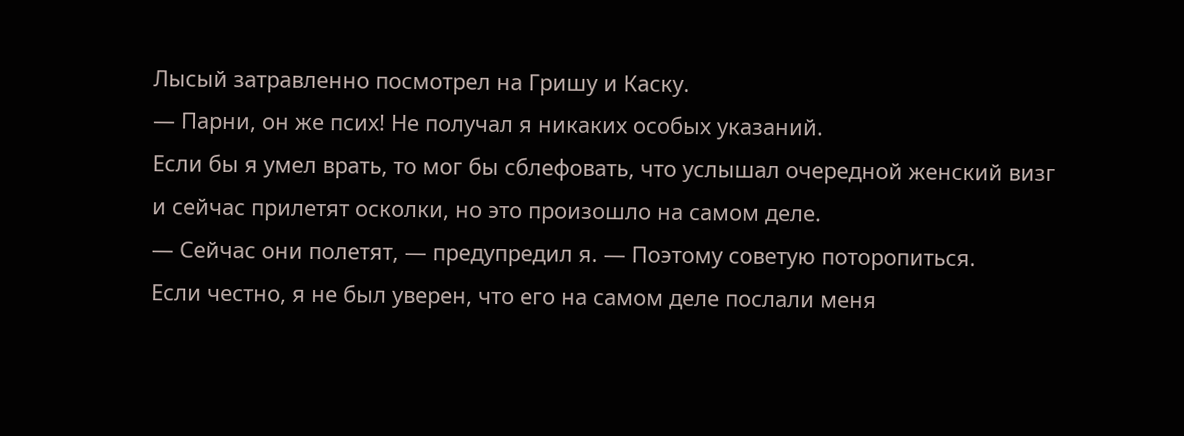Лысый затравленно посмотрел на Гришу и Каску.
— Парни, он же псих! Не получал я никаких особых указаний.
Если бы я умел врать, то мог бы сблефовать, что услышал очередной женский визг и сейчас прилетят осколки, но это произошло на самом деле.
— Сейчас они полетят, — предупредил я. — Поэтому советую поторопиться.
Если честно, я не был уверен, что его на самом деле послали меня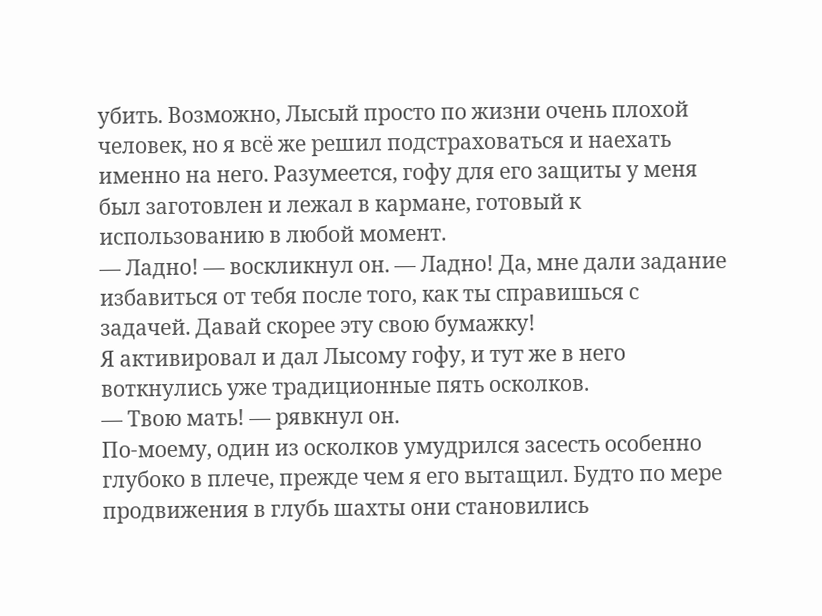убить. Возможно, Лысый просто по жизни очень плохой человек, но я всё же решил подстраховаться и наехать именно на него. Разумеется, гофу для его защиты у меня был заготовлен и лежал в кармане, готовый к использованию в любой момент.
— Ладно! — воскликнул он. — Ладно! Да, мне дали задание избавиться от тебя после того, как ты справишься с задачей. Давай скорее эту свою бумажку!
Я активировал и дал Лысому гофу, и тут же в него воткнулись уже традиционные пять осколков.
— Твою мать! — рявкнул он.
По-моему, один из осколков умудрился засесть особенно глубоко в плече, прежде чем я его вытащил. Будто по мере продвижения в глубь шахты они становились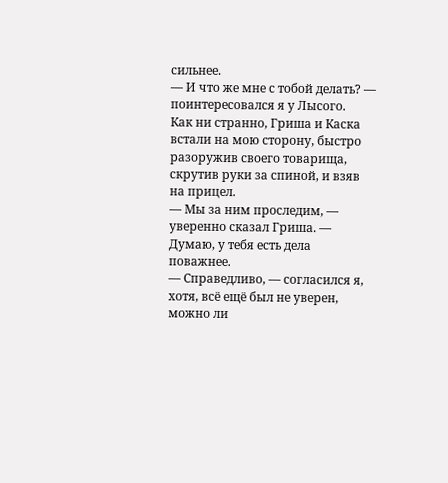сильнее.
— И что же мне с тобой делать? — поинтересовался я у Лысого.
Как ни странно, Гриша и Каска встали на мою сторону, быстро разоружив своего товарища, скрутив руки за спиной, и взяв на прицел.
— Мы за ним проследим, — уверенно сказал Гриша. — Думаю, у тебя есть дела поважнее.
— Справедливо, — согласился я, хотя, всё ещё был не уверен, можно ли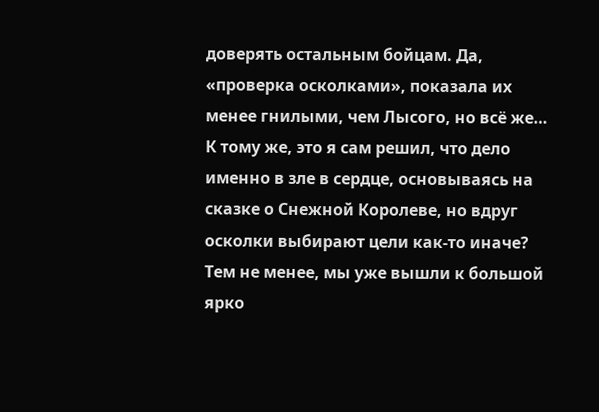доверять остальным бойцам. Да, «проверка осколками», показала их менее гнилыми, чем Лысого, но всё же… К тому же, это я сам решил, что дело именно в зле в сердце, основываясь на сказке о Снежной Королеве, но вдруг осколки выбирают цели как-то иначе?
Тем не менее, мы уже вышли к большой ярко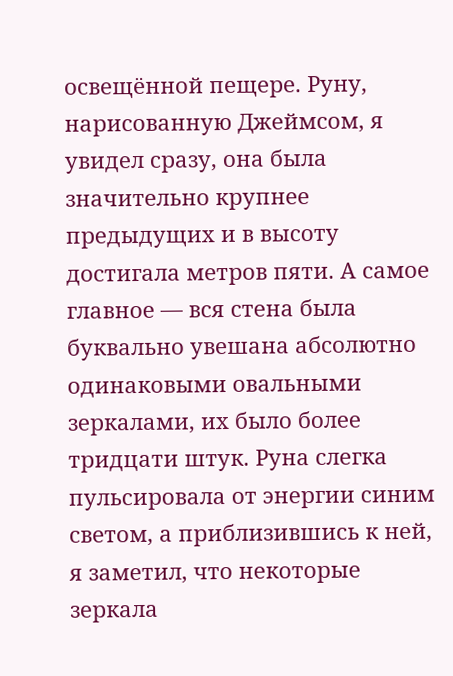освещённой пещере. Руну, нарисованную Джеймсом, я увидел сразу, она была значительно крупнее предыдущих и в высоту достигала метров пяти. А самое главное — вся стена была буквально увешана абсолютно одинаковыми овальными зеркалами, их было более тридцати штук. Руна слегка пульсировала от энергии синим светом, а приблизившись к ней, я заметил, что некоторые зеркала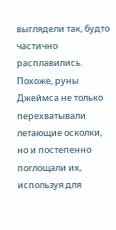выглядели так, будто частично расплавились. Похоже, руны Джеймса не только перехватывали летающие осколки, но и постепенно поглощали их, используя для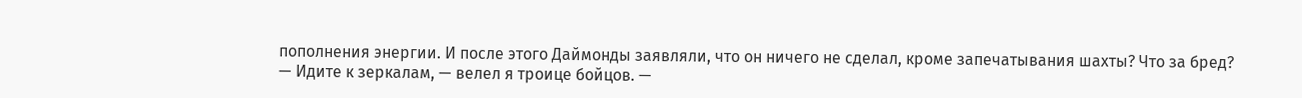пополнения энергии. И после этого Даймонды заявляли, что он ничего не сделал, кроме запечатывания шахты? Что за бред?
— Идите к зеркалам, — велел я троице бойцов. —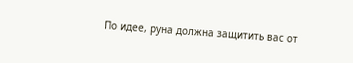По идее, руна должна защитить вас от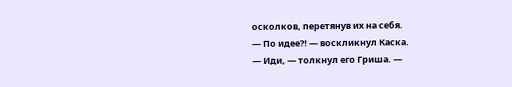осколков, перетянув их на себя.
— По идее⁈ — воскликнул Каска.
— Иди, — толкнул его Гриша. —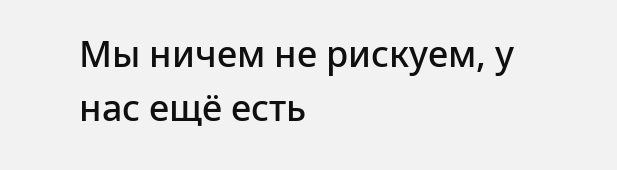Мы ничем не рискуем, у нас ещё есть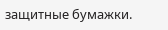защитные бумажки.